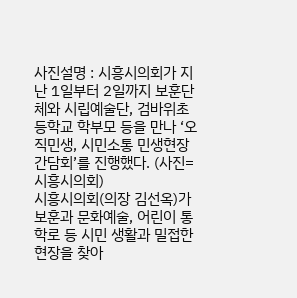사진설명 : 시흥시의회가 지난 1일부터 2일까지 보훈단체와 시립예술단, 검바위초등학교 학부모 등을 만나 ‘오직민생, 시민소통 민생현장 간담회’를 진행했다. (사진=시흥시의회)
시흥시의회(의장 김선옥)가 보훈과 문화예술, 어린이 통학로 등 시민 생활과 밀접한 현장을 찾아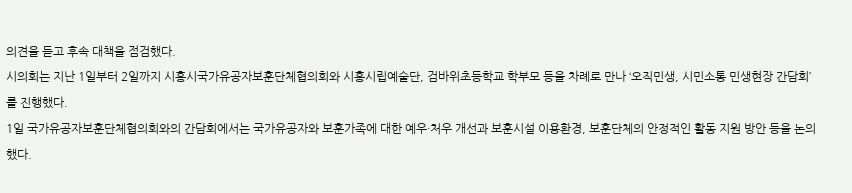의견을 듣고 후속 대책을 점검했다.
시의회는 지난 1일부터 2일까지 시흥시국가유공자보훈단체협의회와 시흥시립예술단, 검바위초등학교 학부모 등을 차례로 만나 ‘오직민생, 시민소통 민생현장 간담회’를 진행했다.
1일 국가유공자보훈단체협의회와의 간담회에서는 국가유공자와 보훈가족에 대한 예우·처우 개선과 보훈시설 이용환경, 보훈단체의 안정적인 활동 지원 방안 등을 논의했다.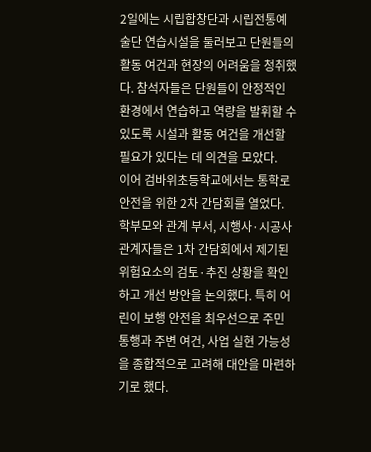2일에는 시립합창단과 시립전통예술단 연습시설을 둘러보고 단원들의 활동 여건과 현장의 어려움을 청취했다. 참석자들은 단원들이 안정적인 환경에서 연습하고 역량을 발휘할 수 있도록 시설과 활동 여건을 개선할 필요가 있다는 데 의견을 모았다.
이어 검바위초등학교에서는 통학로 안전을 위한 2차 간담회를 열었다. 학부모와 관계 부서, 시행사·시공사 관계자들은 1차 간담회에서 제기된 위험요소의 검토·추진 상황을 확인하고 개선 방안을 논의했다. 특히 어린이 보행 안전을 최우선으로 주민 통행과 주변 여건, 사업 실현 가능성을 종합적으로 고려해 대안을 마련하기로 했다.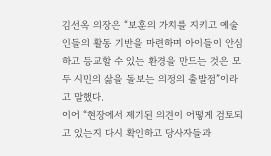김선옥 의장은 “보훈의 가치를 지키고 예술인들의 활동 기반을 마련하며 아이들이 안심하고 등교할 수 있는 환경을 만드는 것은 모두 시민의 삶을 돌보는 의정의 출발점”이라고 말했다.
이어 “현장에서 제기된 의견이 어떻게 검토되고 있는지 다시 확인하고 당사자들과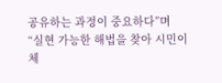공유하는 과정이 중요하다”며 “실현 가능한 해법을 찾아 시민이 체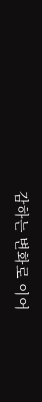감하는 변화로 이어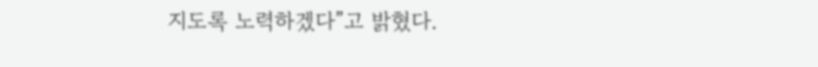지도록 노력하겠다”고 밝혔다.